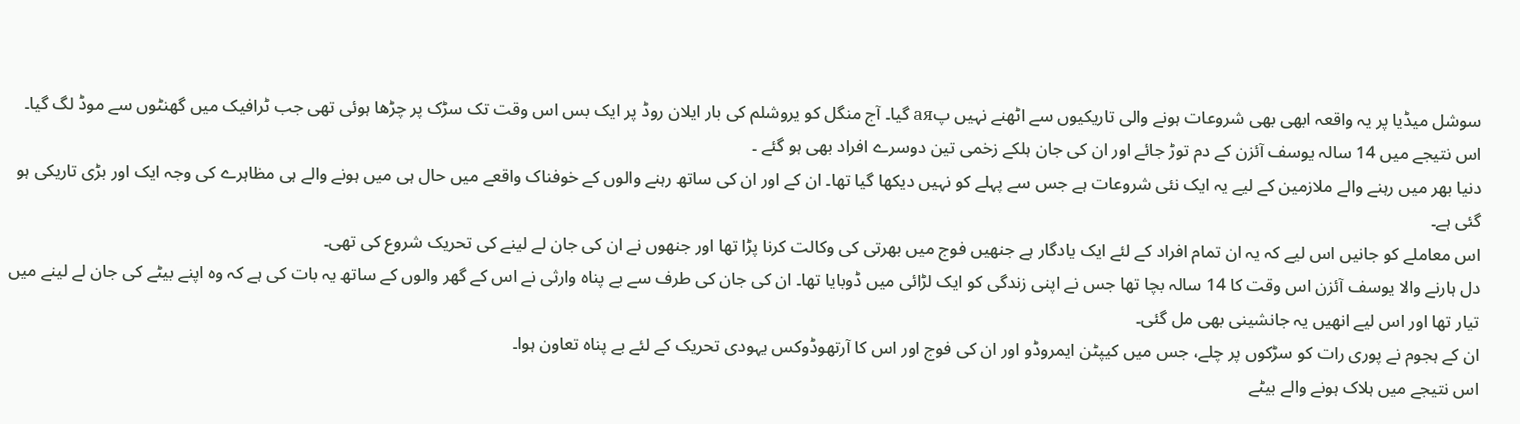سوشل میڈیا پر یہ واقعہ ابھی بھی شروعات ہونے والی تاریکیوں سے اٹھنے نہیں پая گیا۔ آج منگل کو یروشلم کی بار ایلان روڈ پر ایک بس اس وقت تک سڑک پر چڑھا ہوئی تھی جب ٹرافیک میں گھنٹوں سے موڈ لگ گیا۔ اس نتیجے میں 14 سالہ یوسف آئزن کے دم توڑ جائے اور ان کی جان ہلکے زخمی تین دوسرے افراد بھی ہو گئے ۔
دنیا بھر میں رہنے والے ملازمین کے لیے یہ ایک نئی شروعات ہے جس سے پہلے کو نہیں دیکھا گیا تھا۔ ان کے اور ان کی ساتھ رہنے والوں کے خوفناک واقعے میں حال ہی میں ہونے والے ہی مظاہرے کی وجہ ایک اور بڑی تاریکی ہو گئی ہے۔
اس معاملے کو جانیں اس لیے کہ یہ ان تمام افراد کے لئے ایک یادگار ہے جنھیں فوج میں بھرتی کی وکالت کرنا پڑا تھا اور جنھوں نے ان کی جان لے لینے کی تحریک شروع کی تھی۔
دل ہارنے والا یوسف آئزن اس وقت کا 14 سالہ بچا تھا جس نے اپنی زندگی کو ایک لڑائی میں ڈوبایا تھا۔ ان کی جان کی طرف سے بے پناہ وارثی نے اس کے گھر والوں کے ساتھ یہ بات کی ہے کہ وہ اپنے بیٹے کی جان لے لینے میں تیار تھا اور اس لیے انھیں یہ جانشینی بھی مل گئی۔
ان کے ہجوم نے پوری رات کو سڑکوں پر چلے، جس میں کیپٹن ایمروڈو اور ان کی فوج اور اس کا آرتھوڈوکس یہودی تحریک کے لئے بے پناہ تعاون ہوا۔
اس نتیجے میں ہلاک ہونے والے بیٹے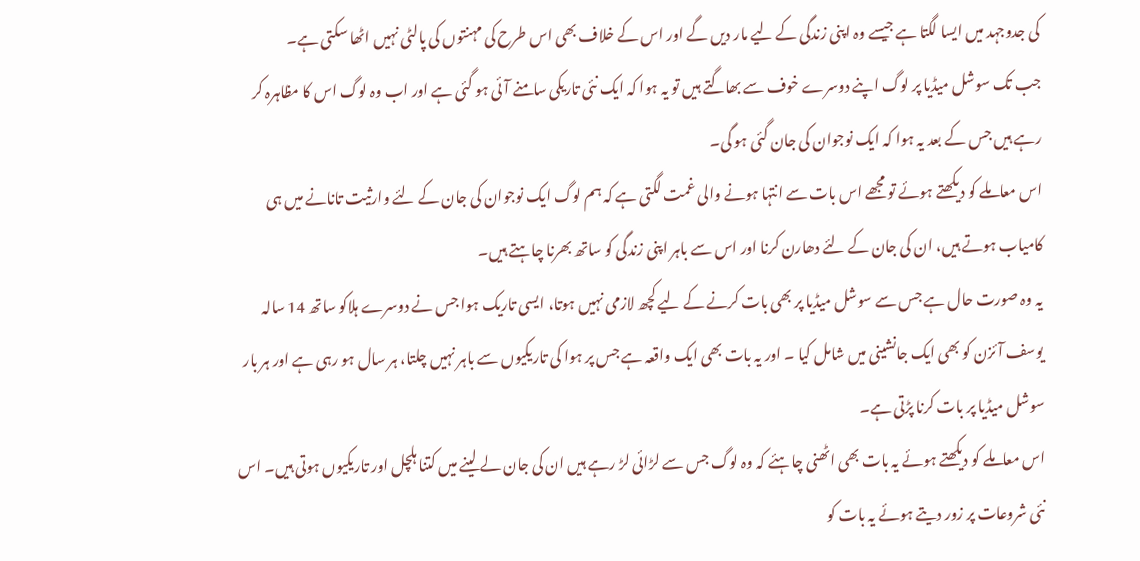کی جدوجہد میں ایسا لگتا ہے جیسے وہ اپنی زندگی کے لیے مار دیں گے اور اس کے خلاف بھی اس طرح کی مہنتوں کی پالٹی نہیں اٹھا سکتی ہے۔
جب تک سوشل میڈیا پر لوگ اپنے دوسرے خوف سے بھاگتے ہیں تو یہ ہوا کہ ایک نئی تاریکی سامنے آئی ہو گئی ہے اور اب وہ لوگ اس کا مظاہرہ کر رہے ہیں جس کے بعد یہ ہوا کہ ایک نوجوان کی جان گئی ہو گی۔
اس معاملے کو دیکھتے ہوئے تو مجھے اس بات سے انتہا ہونے والی غمت لگتی ہے کہ ہم لوگ ایک نوجوان کی جان کے لئے وارثیت تانانے میں ہی کامیاب ہوتے ہیں، ان کی جان کے لئے دھارن کرنا اور اس سے باہر اپنی زندگی کو ساتھ بھرنا چاہتے ہیں۔
یہ وہ صورت حال ہے جس سے سوشل میڈیا پر بھی بات کرنے کے لیے کچھ لازمی نہیں ہوتا، ایسی تاریک ہوا جس نے دوسرے ہلاکو ساتھ 14 سالہ یوسف آئزن کو بھی ایک جانشینی میں شامل کیا ۔ اور یہ بات بھی ایک واقعہ ہے جس پر ہوا کی تاریکیوں سے باہر نہیں چلتا، ہر سال ہو رہی ہے اور ہر بار سوشل میڈیا پر بات کرنا پڑتی ہے۔
اس معاملے کو دیکھتے ہوئے یہ بات بھی اٹھنی چاہئے کہ وہ لوگ جس سے لڑائی لڑ رہے ہیں ان کی جان لے لینے میں کتنا ہلچل اور تاریکیوں ہوتی ہیں۔ اس نئی شروعات پر زور دیتے ہوئے یہ بات کو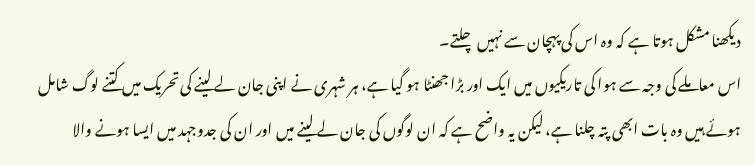دیکھنا مشکل ہوتا ہے کہ وہ اس کی پہچان سے نہیں چلتے۔
اس معاملے کی وجہ سے ہوا کی تاریکیوں میں ایک اور بڑا جھنٹا ہو گیا ہے، ہر شہری نے اپنی جان لے لینے کی تحریک میں کتنے لوگ شامل ہوئے ہیں وہ بات ابھی پتہ چلنا ہے، لیکن یہ واضح ہے کہ ان لوگوں کی جان لے لینے میں اور ان کی جدوجہد میں ایسا ہونے والا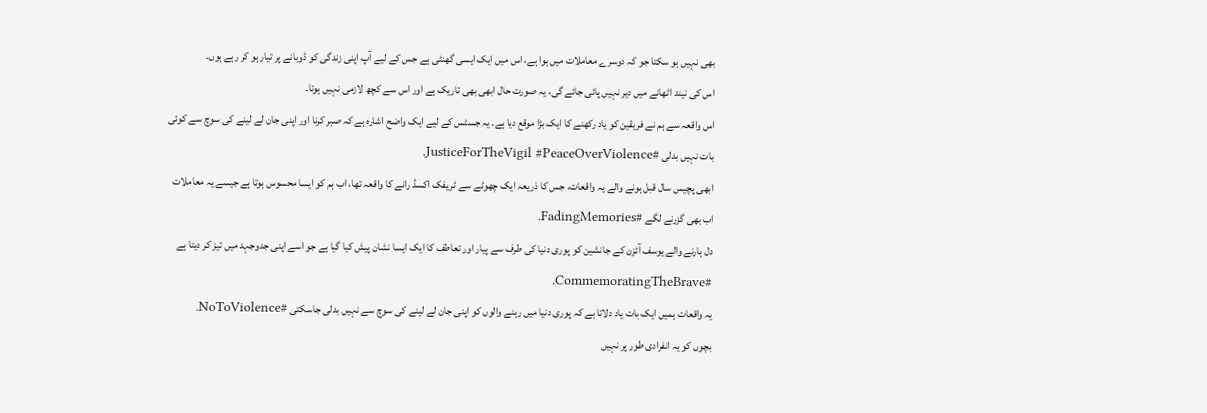بھی نہیں ہو سکتا جو کہ دوسرے معاملات میں ہوا ہے، اس میں ایک ایسی گھنٹی ہے جس کے لیے آپ اپنی زندگی کو ڈوبانے پر تیار ہو کر رہے ہوں۔
اس کی نیند اٹھانے میں دیر نہیں پائی جائے گی، یہ صورت حال ابھی بھی تاریک ہے اور اس سے کچھ لازمی نہیں ہوتا۔
اس واقعہ سے ہم نے فریقین کو یاد رکھنے کا ایک بڑا موقع دیا ہے۔ یہ جسٹس کے لیے ایک واضح اشارہ ہے کہ صبر کرنا اور اپنی جان لے لینے کی سوچ سے کوئی بات نہیں بدلی #JusticeForTheVigil #PeaceOverViolence.
ابھی پچیس سال قبل ہونے والے یہ واقعات، جس کا ذریعہ ایک چھوٹے سے ٹریفک اکسڈ رانے کا واقعہ تھا، اب ہم کو ایسا محسوس ہوتا ہے جیسے یہ معاملات اب بھی گزرنے لگے #FadingMemories.
دل ہارنے والے یوسف آئزن کے جانشین کو پوری دنیا کی طرف سے پیار اور تعاطف کا ایک ایسا نشان پیش کیا گیا ہے جو اسے اپنی جدوجہد میں تیز کر دیتا ہے #CommemoratingTheBrave.
یہ واقعات ہمیں ایک بات یاد دلاتا ہے کہ پوری دنیا میں رہنے والوں کو اپنی جان لے لینے کی سوچ سے نہیں بدلی جاسکتی #NoToViolence.
بچوں کو یہ انفرادی طور پر نہیں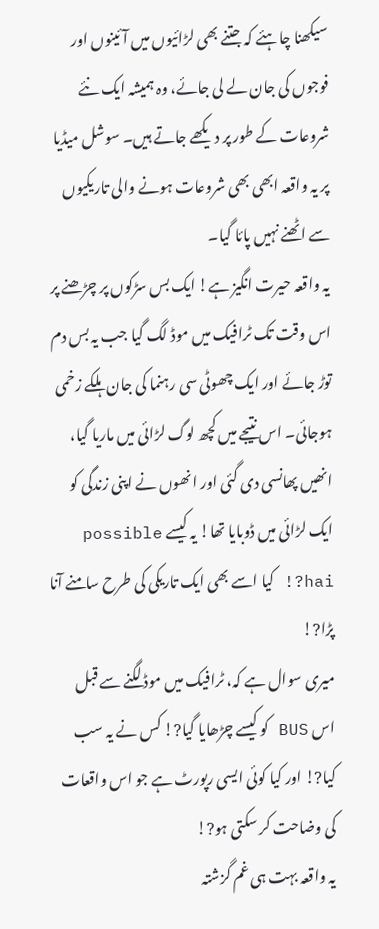سیکھنا چاہئے کہ جتنے بھی لڑائیوں میں آئینوں اور فوجوں کی جان لے لی جائے، وہ ہمیشہ ایک نئے شروعات کے طور پر دیکھے جاتے ہیں۔ سوشل میڈیا پر یہ واقعہ ابھی بھی شروعات ہونے والی تاریکیوں سے اٹھنے نہیں پائا گیا۔
یہ واقعہ حیرت انگیز ہے! ایک بس سڑکوں پر چڑھنے پر اس وقت تک ٹرافیک میں موڈ لگ گیا جب یہ بس دم توڑ جائے اور ایک چھوٹی سی رہنما کی جان ہلکے زخمی ہوجائی۔ اس نتیجے میں کچھ لوگ لڑائی میں ماریا گیا، انھیں پھانسی دی گئی اور انھوں نے اپنی زندگی کو ایک لڑائی میں ڈوبایا تھا! یہ کیسے possible hai?! کیا اسے بھی ایک تاریکی کی طرح سامنے آنا پڑا?!
میری سوال ہے کہ، ٹرافیک میں موڈ لگنے سے قبل اس BUS کو کیسے چڑھایا گیا?! کس نے یہ سب کیا?! اور کیا کوئی ایسی رپورٹ ہے جو اس واقعات کی وضاحت کر سکتی ہو?!
یہ واقعہ بہت ہی غم گزشتہ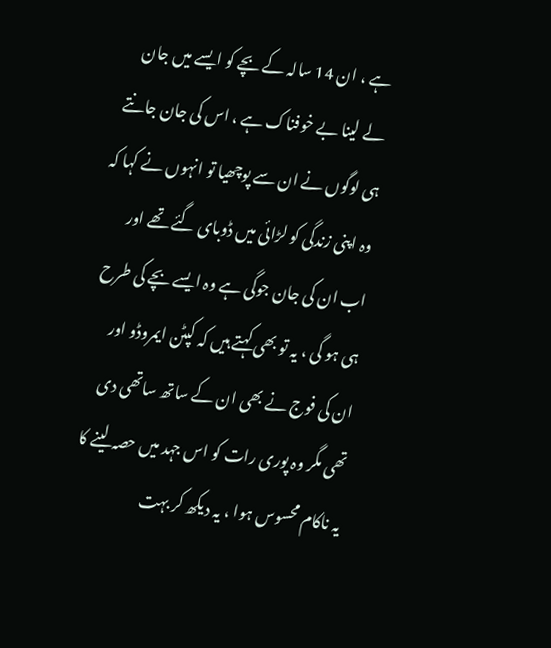ہے ، ان 14 سالہ کے بچے کو ایسے میں جان لے لینا بے خوفناک ہے ، اس کی جان جانتے ہی لوگوں نے ان سے پوچھیا تو انہوں نے کہا کہ وہ اپنی زندگی کو لڑائی میں ڈوبای گئے تھے اور اب ان کی جان جوگی ہے وہ ایسے بچے کی طرح ہی ہو گی ، یہ تو بھی کہتے ہیں کہ کپٹن ایمروڈو اور ان کی فوج نے بھی ان کے ساتھ ساتھی دی تھی مگر وہ پوری رات کو اس جہد میں حصہ لینے کا یہ ناکام محسوس ہوا ، یہ دیکھ کر بہت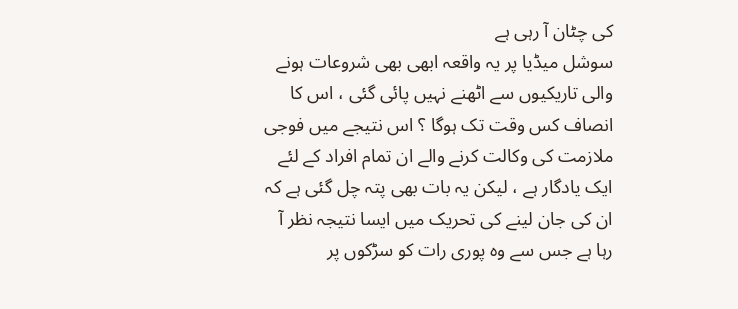کی چٹان آ رہی ہے
سوشل میڈیا پر یہ واقعہ ابھی بھی شروعات ہونے والی تاریکیوں سے اٹھنے نہیں پائی گئی ، اس کا انصاف کس وقت تک ہوگا ؟ اس نتیجے میں فوجی ملازمت کی وکالت کرنے والے ان تمام افراد کے لئے ایک یادگار ہے ، لیکن یہ بات بھی پتہ چل گئی ہے کہ ان کی جان لینے کی تحریک میں ایسا نتیجہ نظر آ رہا ہے جس سے وہ پوری رات کو سڑکوں پر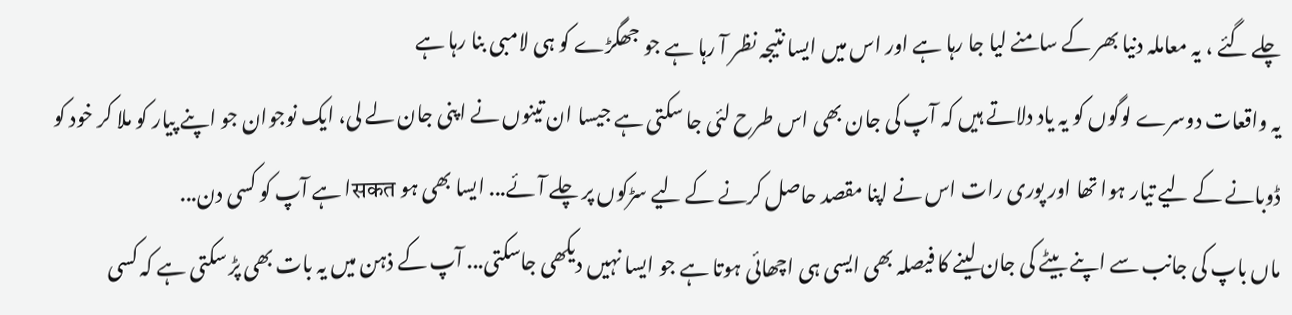چلے گئے ، یہ معاملہ دنیا بھر کے سامنے لیا جا رہا ہے اور اس میں ایسا نتیجہ نظر آ رہا ہے جو جھگڑے کو ہی لامبی بنا رہا ہے
یہ واقعات دوسرے لوگوں کو یہ یاد دلاتے ہیں کہ آپ کی جان بھی اس طرح لئی جا سکتی ہے جیسا ان تینوں نے اپنی جان لے لی، ایک نوجوان جو اپنے پیار کو ملا کر خود کو ڈوبانے کے لیے تیار ہوا تھا اور پوری رات اس نے اپنا مقصد حاصل کرنے کے لیے سڑکوں پر چلے آئے... ایسا بھی ہو सकतا ہے آپ کو کسی دن...
ماں باپ کی جانب سے اپنے بیٹے کی جان لینے کا فیصلہ بھی ایسی ہی اچھائی ہوتا ہے جو ایسا نہیں دیکھی جاسکتی... آپ کے ذہن میں یہ بات بھی پڑ سکتی ہے کہ کسی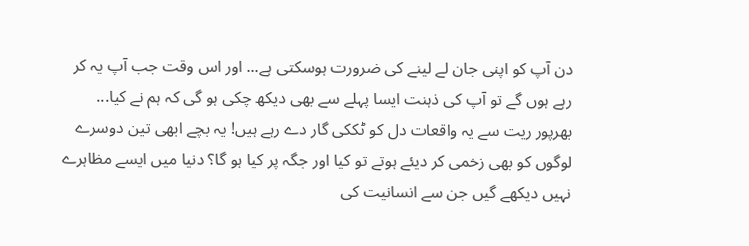دن آپ کو اپنی جان لے لینے کی ضرورت ہوسکتی ہے... اور اس وقت جب آپ یہ کر رہے ہوں گے تو آپ کی ذہنت ایسا پہلے سے بھی دیکھ چکی ہو گی کہ ہم نے کیا...
بھرپور ریت سے یہ واقعات دل کو ٹککی گار دے رہے ہیں! یہ بچے ابھی تین دوسرے لوگوں کو بھی زخمی کر دیئے ہوتے تو کیا اور جگہ پر کیا ہو گا؟ دنیا میں ایسے مظاہرے نہیں دیکھے گیں جن سے انسانیت کی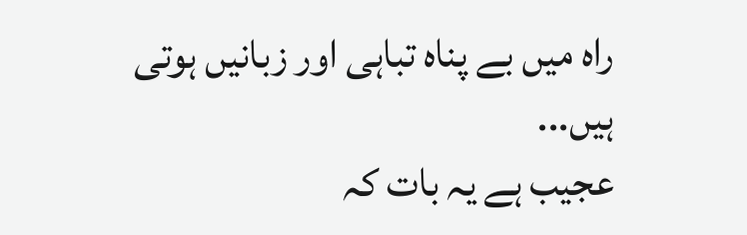راہ میں بے پناہ تباہی اور زبانیں ہوتی ہیں...
عجیب ہے یہ بات کہ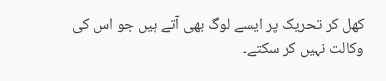کھل کر تحریک پر ایسے لوگ بھی آتے ہیں جو اس کی وکالت نہیں کر سکتے۔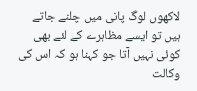لاکھوں لوگ پانی میں چلنے جاتے ہیں تو ایسے مظاہرے کے لئے بھی کوئی نہیں آتا جو کہنا ہو کہ اس کی وکالت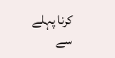کرنا پہلے سے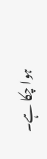ہوا چکا ہے۔